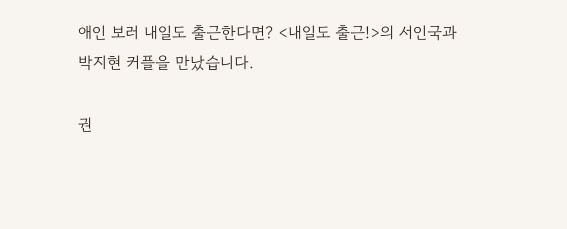애인 보러 내일도 출근한다면? <내일도 출근!>의 서인국과 박지현 커플을 만났습니다.

권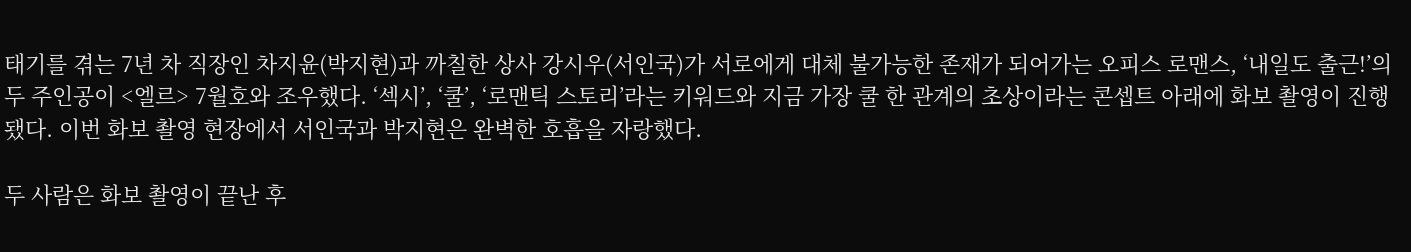태기를 겪는 7년 차 직장인 차지윤(박지현)과 까칠한 상사 강시우(서인국)가 서로에게 대체 불가능한 존재가 되어가는 오피스 로맨스, ‘내일도 출근!’의 두 주인공이 <엘르> 7월호와 조우했다. ‘섹시’, ‘쿨’, ‘로맨틱 스토리’라는 키워드와 지금 가장 쿨 한 관계의 초상이라는 콘셉트 아래에 화보 촬영이 진행됐다. 이번 화보 촬영 현장에서 서인국과 박지현은 완벽한 호흡을 자랑했다.

두 사람은 화보 촬영이 끝난 후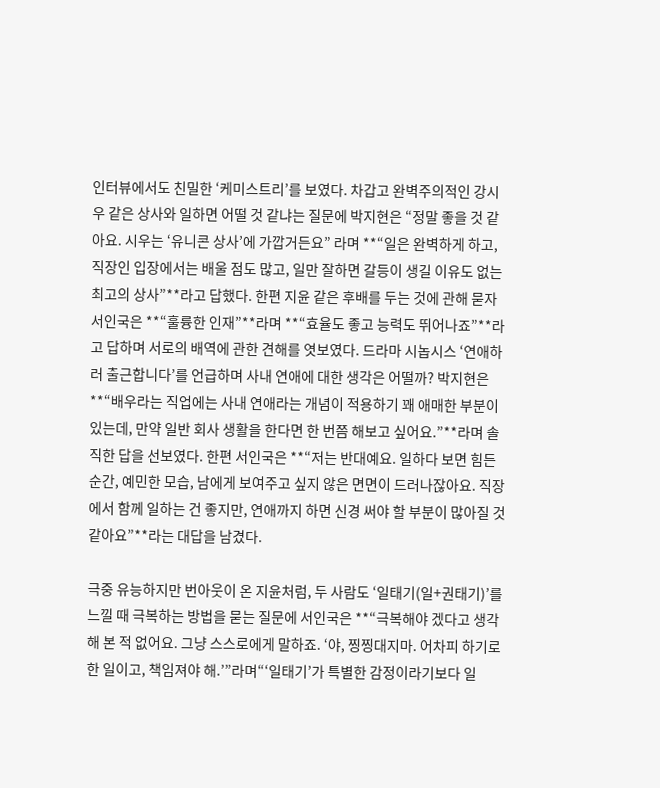인터뷰에서도 친밀한 ‘케미스트리’를 보였다. 차갑고 완벽주의적인 강시우 같은 상사와 일하면 어떨 것 같냐는 질문에 박지현은 “정말 좋을 것 같아요. 시우는 ‘유니콘 상사’에 가깝거든요” 라며 **“일은 완벽하게 하고, 직장인 입장에서는 배울 점도 많고, 일만 잘하면 갈등이 생길 이유도 없는 최고의 상사”**라고 답했다. 한편 지윤 같은 후배를 두는 것에 관해 묻자 서인국은 **“훌륭한 인재”**라며 **“효율도 좋고 능력도 뛰어나죠”**라고 답하며 서로의 배역에 관한 견해를 엿보였다. 드라마 시놉시스 ‘연애하러 출근합니다’를 언급하며 사내 연애에 대한 생각은 어떨까? 박지현은 **“배우라는 직업에는 사내 연애라는 개념이 적용하기 꽤 애매한 부분이 있는데, 만약 일반 회사 생활을 한다면 한 번쯤 해보고 싶어요.”**라며 솔직한 답을 선보였다. 한편 서인국은 **“저는 반대예요. 일하다 보면 힘든 순간, 예민한 모습, 남에게 보여주고 싶지 않은 면면이 드러나잖아요. 직장에서 함께 일하는 건 좋지만, 연애까지 하면 신경 써야 할 부분이 많아질 것 같아요”**라는 대답을 남겼다.

극중 유능하지만 번아웃이 온 지윤처럼, 두 사람도 ‘일태기(일+권태기)’를 느낄 때 극복하는 방법을 묻는 질문에 서인국은 **“극복해야 겠다고 생각해 본 적 없어요. 그냥 스스로에게 말하죠. ‘야, 찡찡대지마. 어차피 하기로 한 일이고, 책임져야 해.’”라며“‘일태기’가 특별한 감정이라기보다 일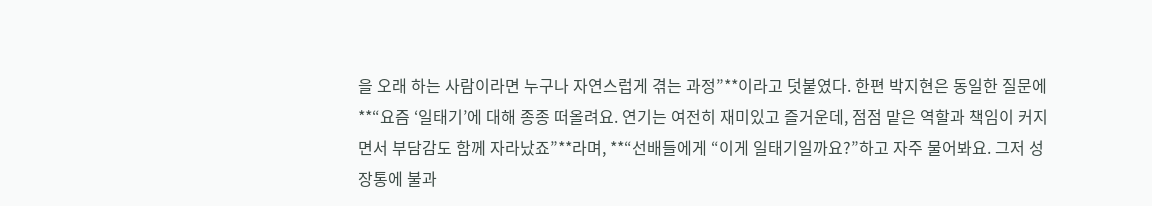을 오래 하는 사람이라면 누구나 자연스럽게 겪는 과정”**이라고 덧붙였다. 한편 박지현은 동일한 질문에 **“요즘 ‘일태기’에 대해 종종 떠올려요. 연기는 여전히 재미있고 즐거운데, 점점 맡은 역할과 책임이 커지면서 부담감도 함께 자라났죠”**라며, **“선배들에게 “이게 일태기일까요?”하고 자주 물어봐요. 그저 성장통에 불과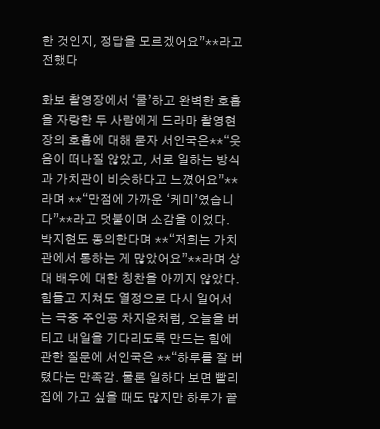한 것인지, 정답을 모르겠어요”**라고 전했다

화보 촬영장에서 ‘쿨’하고 완벽한 호흡을 자랑한 두 사람에게 드라마 촬영현장의 호흡에 대해 묻자 서인국은**“웃음이 떠나질 않았고, 서로 일하는 방식과 가치관이 비슷하다고 느꼈어요”**라며 **“만점에 가까운 ‘케미’였습니다”**라고 덧붙이며 소감을 이었다. 박지현도 동의한다며 **“저희는 가치관에서 통하는 게 많았어요”**라며 상대 배우에 대한 칭찬을 아끼지 않았다. 힘들고 지쳐도 열정으로 다시 일어서는 극중 주인공 차지윤처럼, 오늘을 버티고 내일을 기다리도록 만드는 힘에 관한 질문에 서인국은 **“하루를 잘 버텼다는 만족감. 물론 일하다 보면 빨리 집에 가고 싶을 때도 많지만 하루가 끝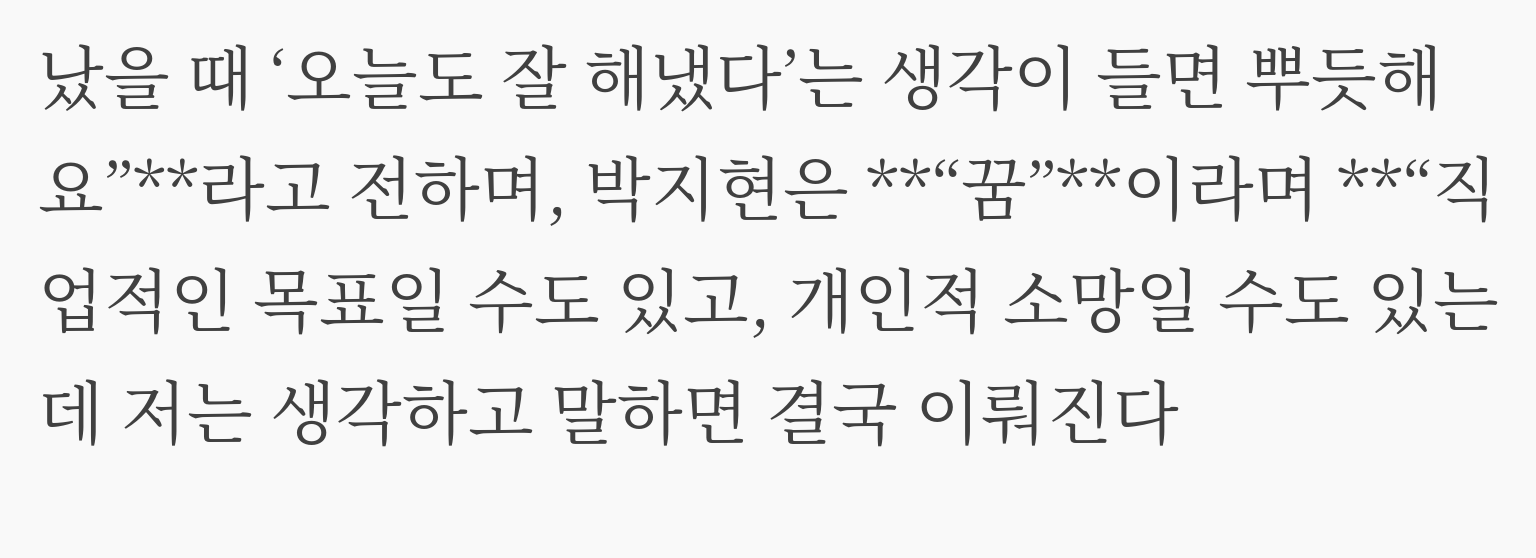났을 때 ‘오늘도 잘 해냈다’는 생각이 들면 뿌듯해요”**라고 전하며, 박지현은 **“꿈”**이라며 **“직업적인 목표일 수도 있고, 개인적 소망일 수도 있는데 저는 생각하고 말하면 결국 이뤄진다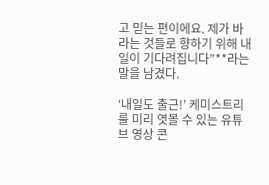고 믿는 편이에요. 제가 바라는 것들로 향하기 위해 내일이 기다려집니다”**라는 말을 남겼다.

‘내일도 출근!’ 케미스트리를 미리 엿볼 수 있는 유튜브 영상 콘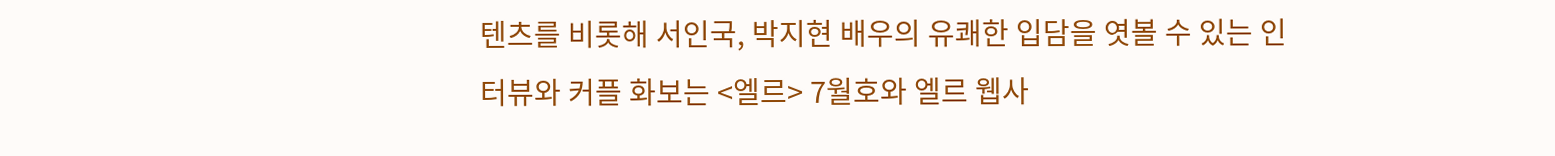텐츠를 비롯해 서인국, 박지현 배우의 유쾌한 입담을 엿볼 수 있는 인터뷰와 커플 화보는 <엘르> 7월호와 엘르 웹사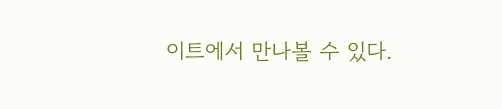이트에서 만나볼 수 있다.